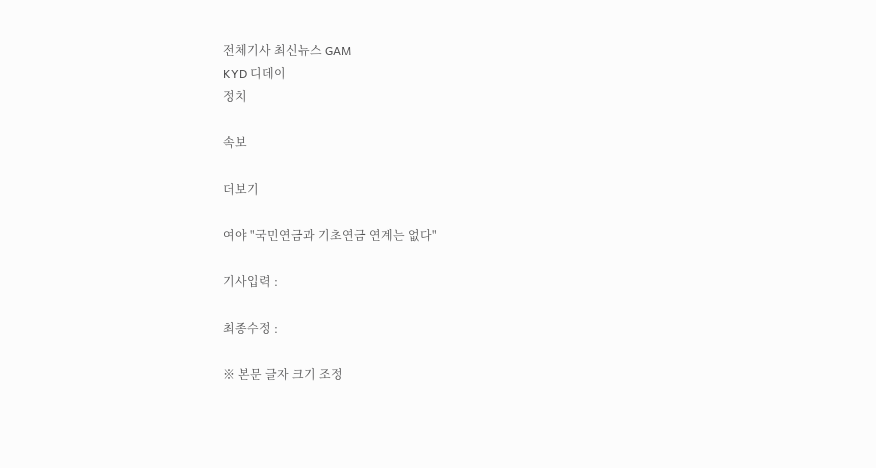전체기사 최신뉴스 GAM
KYD 디데이
정치

속보

더보기

여야 "국민연금과 기초연금 연계는 없다"

기사입력 :

최종수정 :

※ 본문 글자 크기 조정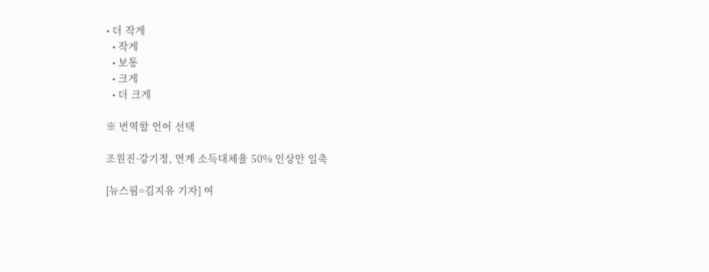• 더 작게
  • 작게
  • 보통
  • 크게
  • 더 크게

※ 번역할 언어 선택

조원진·강기정, 연계 소득대체율 50% 인상안 일축

[뉴스핌=김지유 기자] 여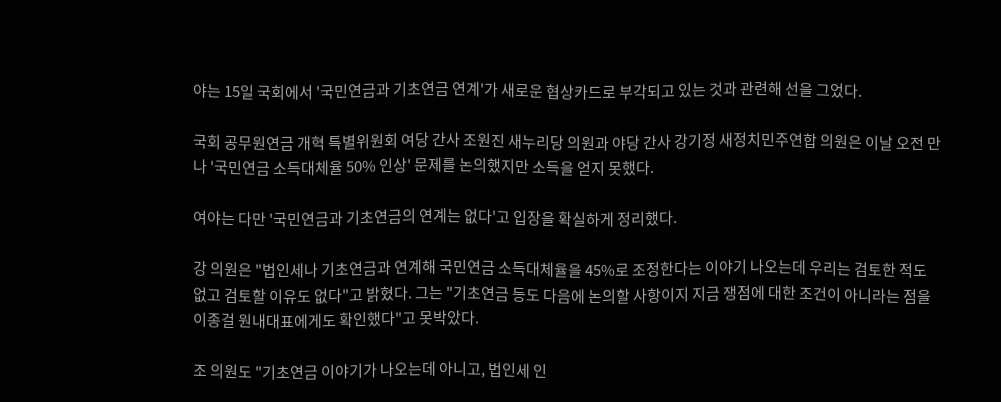야는 15일 국회에서 '국민연금과 기초연금 연계'가 새로운 협상카드로 부각되고 있는 것과 관련해 선을 그었다.

국회 공무원연금 개혁 특별위원회 여당 간사 조원진 새누리당 의원과 야당 간사 강기정 새정치민주연합 의원은 이날 오전 만나 '국민연금 소득대체율 50% 인상' 문제를 논의했지만 소득을 얻지 못했다.

여야는 다만 '국민연금과 기초연금의 연계는 없다'고 입장을 확실하게 정리했다.

강 의원은 "법인세나 기초연금과 연계해 국민연금 소득대체율을 45%로 조정한다는 이야기 나오는데 우리는 검토한 적도 없고 검토할 이유도 없다"고 밝혔다. 그는 "기초연금 등도 다음에 논의할 사항이지 지금 쟁점에 대한 조건이 아니라는 점을 이종걸 원내대표에게도 확인했다"고 못박았다.

조 의원도 "기초연금 이야기가 나오는데 아니고, 법인세 인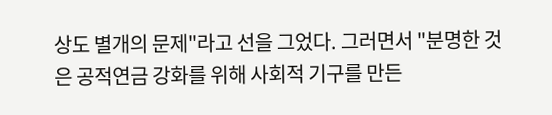상도 별개의 문제"라고 선을 그었다. 그러면서 "분명한 것은 공적연금 강화를 위해 사회적 기구를 만든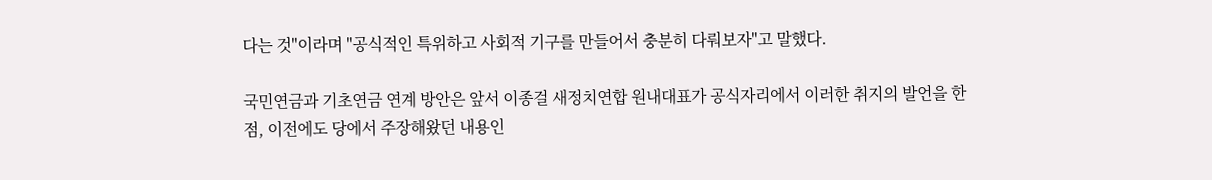다는 것"이라며 "공식적인 특위하고 사회적 기구를 만들어서 충분히 다뤄보자"고 말했다.

국민연금과 기초연금 연계 방안은 앞서 이종걸 새정치연합 원내대표가 공식자리에서 이러한 취지의 발언을 한 점, 이전에도 당에서 주장해왔던 내용인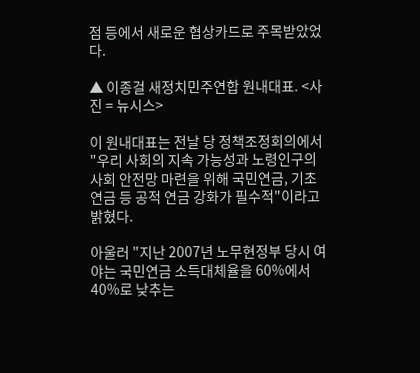점 등에서 새로운 협상카드로 주목받았었다.

▲ 이종걸 새정치민주연합 원내대표. <사진 = 뉴시스>

이 원내대표는 전날 당 정책조정회의에서 "우리 사회의 지속 가능성과 노령인구의 사회 안전망 마련을 위해 국민연금, 기초연금 등 공적 연금 강화가 필수적"이라고 밝혔다.

아울러 "지난 2007년 노무현정부 당시 여야는 국민연금 소득대체율을 60%에서 40%로 낮추는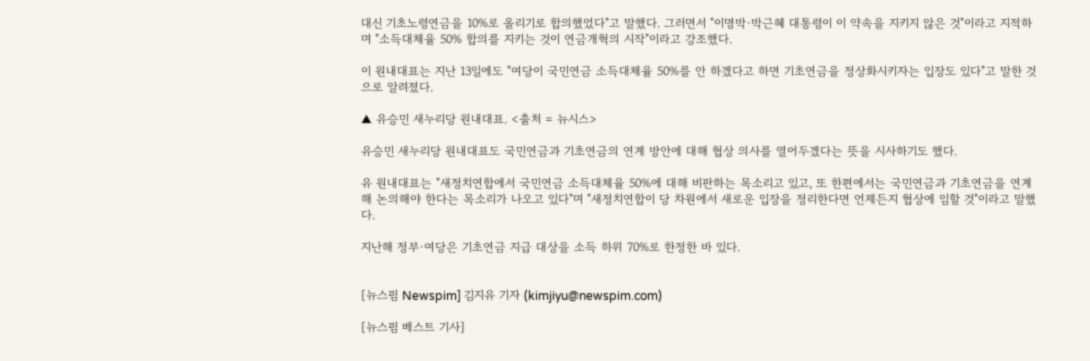대신 기초노령연금을 10%로 올리기로 합의했었다"고 말했다. 그러면서 "이명박·박근혜 대통령이 이 약속을 지키지 않은 것"이라고 지적하며 "소득대체율 50% 합의를 지키는 것이 연금개혁의 시작"이라고 강조했다.

이 원내대표는 지난 13일에도 "여당이 국민연금 소득대체율 50%를 안 하겠다고 하면 기초연금을 정상화시키자는 입장도 있다"고 말한 것으로 알려졌다.

▲ 유승민 새누리당 원내대표. <출처 = 뉴시스>

유승민 새누리당 원내대표도 국민연금과 기초연금의 연계 방안에 대해 협상 의사를 열어두겠다는 뜻을 시사하기도 했다.

유 원내대표는 "새정치연합에서 국민연금 소득대체율 50%에 대해 비판하는 목소리고 있고, 또 한편에서는 국민연금과 기초연금을 연계해 논의해야 한다는 목소리가 나오고 있다"며 "새정치연합이 당 차원에서 새로운 입장을 정리한다면 언제든지 협상에 임할 것"이라고 말했다.

지난해 정부·여당은 기초연금 지급 대상을 소득 하위 70%로 한정한 바 있다.


[뉴스핌 Newspim] 김지유 기자 (kimjiyu@newspim.com)

[뉴스핌 베스트 기사]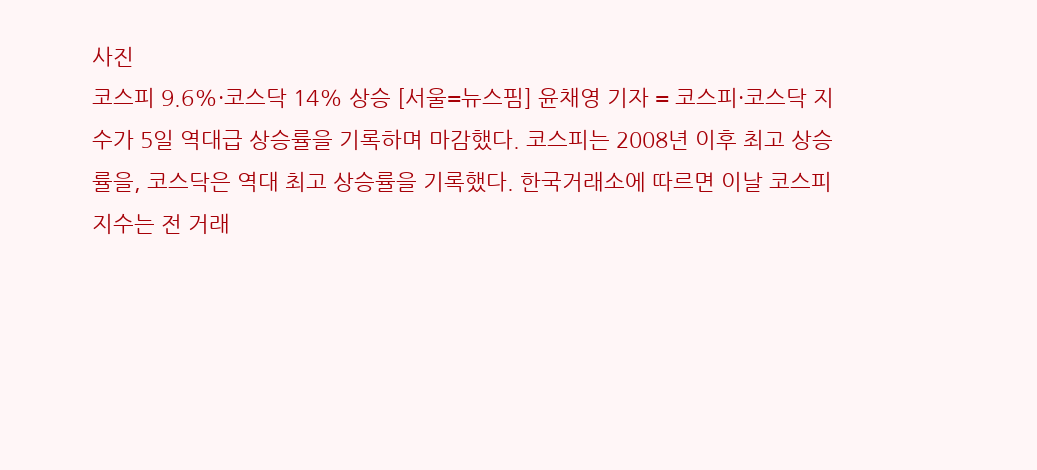사진
코스피 9.6%·코스닥 14% 상승 [서울=뉴스핌] 윤채영 기자 = 코스피·코스닥 지수가 5일 역대급 상승률을 기록하며 마감했다. 코스피는 2008년 이후 최고 상승률을, 코스닥은 역대 최고 상승률을 기록했다. 한국거래소에 따르면 이날 코스피 지수는 전 거래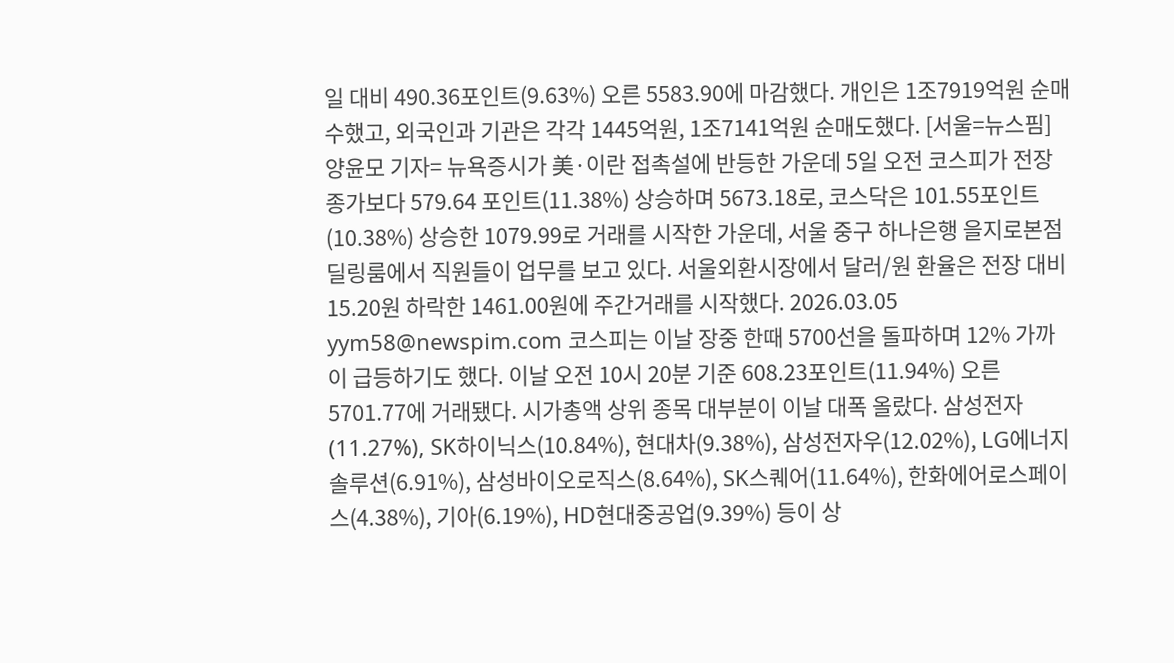일 대비 490.36포인트(9.63%) 오른 5583.90에 마감했다. 개인은 1조7919억원 순매수했고, 외국인과 기관은 각각 1445억원, 1조7141억원 순매도했다. [서울=뉴스핌] 양윤모 기자= 뉴욕증시가 美·이란 접촉설에 반등한 가운데 5일 오전 코스피가 전장 종가보다 579.64 포인트(11.38%) 상승하며 5673.18로, 코스닥은 101.55포인트(10.38%) 상승한 1079.99로 거래를 시작한 가운데, 서울 중구 하나은행 을지로본점 딜링룸에서 직원들이 업무를 보고 있다. 서울외환시장에서 달러/원 환율은 전장 대비 15.20원 하락한 1461.00원에 주간거래를 시작했다. 2026.03.05 yym58@newspim.com 코스피는 이날 장중 한때 5700선을 돌파하며 12% 가까이 급등하기도 했다. 이날 오전 10시 20분 기준 608.23포인트(11.94%) 오른 5701.77에 거래됐다. 시가총액 상위 종목 대부분이 이날 대폭 올랐다. 삼성전자(11.27%), SK하이닉스(10.84%), 현대차(9.38%), 삼성전자우(12.02%), LG에너지솔루션(6.91%), 삼성바이오로직스(8.64%), SK스퀘어(11.64%), 한화에어로스페이스(4.38%), 기아(6.19%), HD현대중공업(9.39%) 등이 상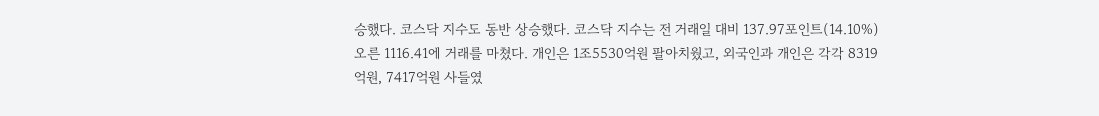승했다. 코스닥 지수도 동반 상승했다. 코스닥 지수는 전 거래일 대비 137.97포인트(14.10%) 오른 1116.41에 거래를 마쳤다. 개인은 1조5530억원 팔아치웠고, 외국인과 개인은 각각 8319억원, 7417억원 사들였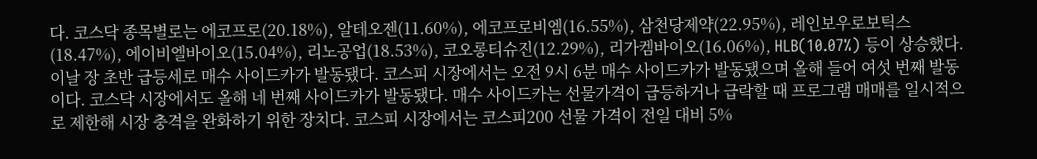다. 코스닥 종목별로는 에코프로(20.18%), 알테오젠(11.60%), 에코프로비엠(16.55%), 삼천당제약(22.95%), 레인보우로보틱스(18.47%), 에이비엘바이오(15.04%), 리노공업(18.53%), 코오롱티슈진(12.29%), 리가켐바이오(16.06%), HLB(10.07%) 등이 상승했다. 이날 장 초반 급등세로 매수 사이드카가 발동됐다. 코스피 시장에서는 오전 9시 6분 매수 사이드카가 발동됐으며 올해 들어 여섯 번째 발동이다. 코스닥 시장에서도 올해 네 번째 사이드카가 발동됐다. 매수 사이드카는 선물가격이 급등하거나 급락할 때 프로그램 매매를 일시적으로 제한해 시장 충격을 완화하기 위한 장치다. 코스피 시장에서는 코스피200 선물 가격이 전일 대비 5%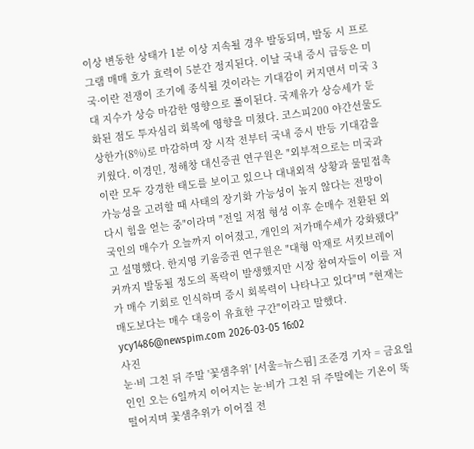이상 변동한 상태가 1분 이상 지속될 경우 발동되며, 발동 시 프로그램 매매 호가 효력이 5분간 정지된다. 이날 국내 증시 급등은 미국·이란 전쟁이 조기에 종식될 것이라는 기대감이 커지면서 미국 3대 지수가 상승 마감한 영향으로 풀이된다. 국제유가 상승세가 둔화된 점도 투자심리 회복에 영향을 미쳤다. 코스피200 야간선물도 상한가(8%)로 마감하며 장 시작 전부터 국내 증시 반등 기대감을 키웠다. 이경민, 정해창 대신증권 연구원은 "외부적으로는 미국과 이란 모두 강경한 태도를 보이고 있으나 대내외적 상황과 물밑접촉 가능성을 고려할 때 사태의 장기화 가능성이 높지 않다는 전망이 다시 힘을 얻는 중"이라며 "전일 저점 형성 이후 순매수 전환된 외국인의 매수가 오늘까지 이어졌고, 개인의 저가매수세가 강화됐다"고 설명했다. 한지영 키움증권 연구원은 "대형 악재로 서킷브레이커까지 발동될 정도의 폭락이 발생했지만 시장 참여자들이 이를 저가 매수 기회로 인식하며 증시 회복력이 나타나고 있다"며 "현재는 매도보다는 매수 대응이 유효한 구간"이라고 말했다. ycy1486@newspim.com 2026-03-05 16:02
사진
눈·비 그친 뒤 주말 '꽃샘추위' [서울=뉴스핌] 조준경 기자 = 금요일인인 오는 6일까지 이어지는 눈·비가 그친 뒤 주말에는 기온이 뚝 떨어지며 꽃샘추위가 이어질 전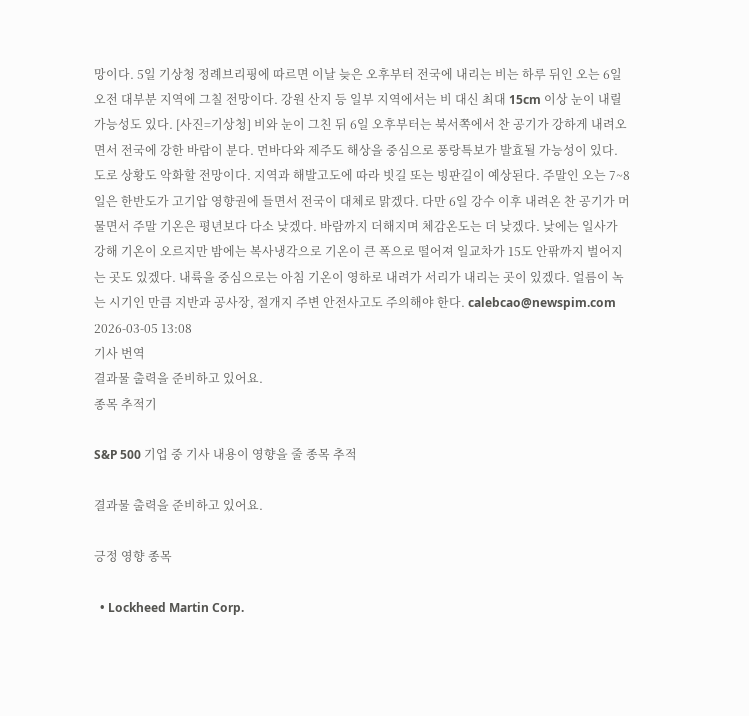망이다. 5일 기상청 정례브리핑에 따르면 이날 늦은 오후부터 전국에 내리는 비는 하루 뒤인 오는 6일 오전 대부분 지역에 그칠 전망이다. 강원 산지 등 일부 지역에서는 비 대신 최대 15cm 이상 눈이 내릴 가능성도 있다. [사진=기상청] 비와 눈이 그친 뒤 6일 오후부터는 북서쪽에서 찬 공기가 강하게 내려오면서 전국에 강한 바람이 분다. 먼바다와 제주도 해상을 중심으로 풍랑특보가 발효될 가능성이 있다. 도로 상황도 악화할 전망이다. 지역과 해발고도에 따라 빗길 또는 빙판길이 예상된다. 주말인 오는 7~8일은 한반도가 고기압 영향권에 들면서 전국이 대체로 맑겠다. 다만 6일 강수 이후 내려온 찬 공기가 머물면서 주말 기온은 평년보다 다소 낮겠다. 바람까지 더해지며 체감온도는 더 낮겠다. 낮에는 일사가 강해 기온이 오르지만 밤에는 복사냉각으로 기온이 큰 폭으로 떨어져 일교차가 15도 안팎까지 벌어지는 곳도 있겠다. 내륙을 중심으로는 아침 기온이 영하로 내려가 서리가 내리는 곳이 있겠다. 얼름이 녹는 시기인 만큼 지반과 공사장, 절개지 주변 안전사고도 주의해야 한다. calebcao@newspim.com 2026-03-05 13:08
기사 번역
결과물 출력을 준비하고 있어요.
종목 추적기

S&P 500 기업 중 기사 내용이 영향을 줄 종목 추적

결과물 출력을 준비하고 있어요.

긍정 영향 종목

  • Lockheed Martin Corp.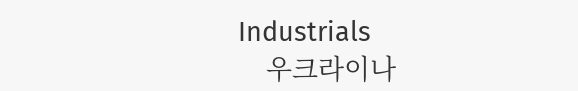Industrials
    우크라이나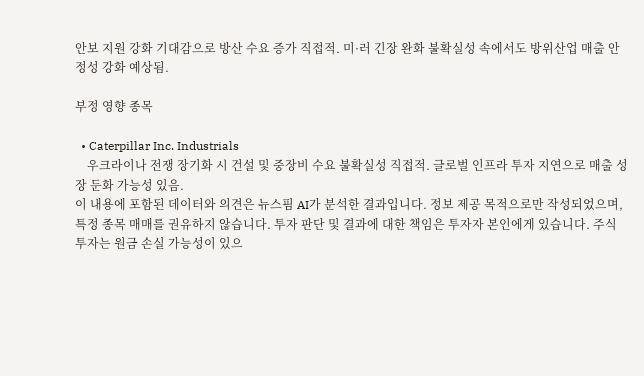안보 지원 강화 기대감으로 방산 수요 증가 직접적. 미·러 긴장 완화 불확실성 속에서도 방위산업 매출 안정성 강화 예상됨.

부정 영향 종목

  • Caterpillar Inc. Industrials
    우크라이나 전쟁 장기화 시 건설 및 중장비 수요 불확실성 직접적. 글로벌 인프라 투자 지연으로 매출 성장 둔화 가능성 있음.
이 내용에 포함된 데이터와 의견은 뉴스핌 AI가 분석한 결과입니다. 정보 제공 목적으로만 작성되었으며, 특정 종목 매매를 권유하지 않습니다. 투자 판단 및 결과에 대한 책임은 투자자 본인에게 있습니다. 주식 투자는 원금 손실 가능성이 있으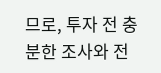므로, 투자 전 충분한 조사와 전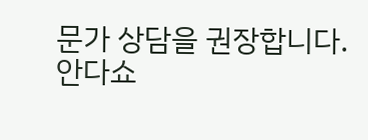문가 상담을 권장합니다.
안다쇼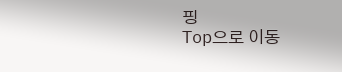핑
Top으로 이동